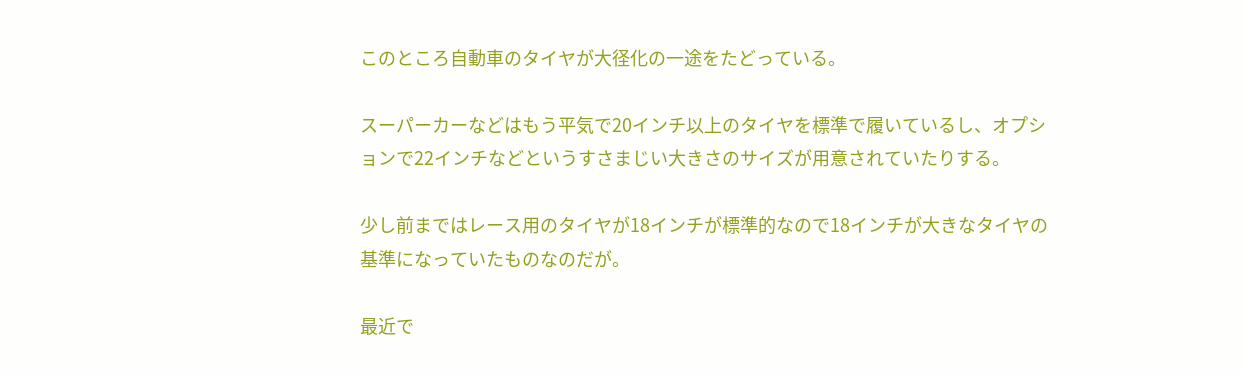このところ自動車のタイヤが大径化の一途をたどっている。

スーパーカーなどはもう平気で20インチ以上のタイヤを標準で履いているし、オプションで22インチなどというすさまじい大きさのサイズが用意されていたりする。

少し前まではレース用のタイヤが18インチが標準的なので18インチが大きなタイヤの基準になっていたものなのだが。

最近で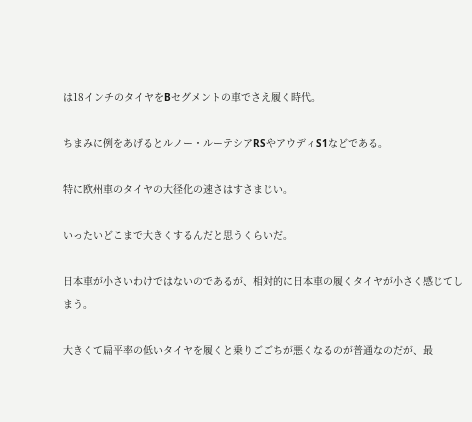は18インチのタイヤをBセグメントの車でさえ履く時代。

ちまみに例をあげるとルノー・ルーテシアRSやアウディS1などである。

特に欧州車のタイヤの大径化の速さはすさまじい。

いったいどこまで大きくするんだと思うくらいだ。

日本車が小さいわけではないのであるが、相対的に日本車の履くタイヤが小さく感じてしまう。

大きくて扁平率の低いタイヤを履くと乗りごごちが悪くなるのが普通なのだが、最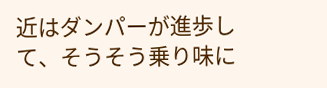近はダンパーが進歩して、そうそう乗り味に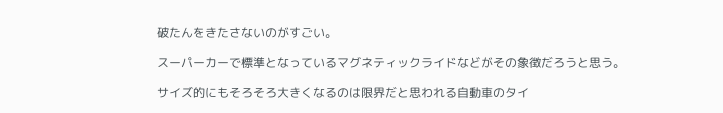破たんをきたさないのがすごい。

スーパーカーで標準となっているマグネティックライドなどがその象徴だろうと思う。

サイズ的にもそろそろ大きくなるのは限界だと思われる自動車のタイ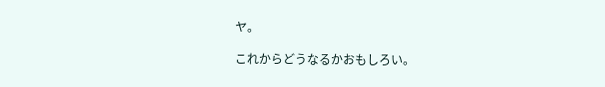ヤ。

これからどうなるかおもしろい。